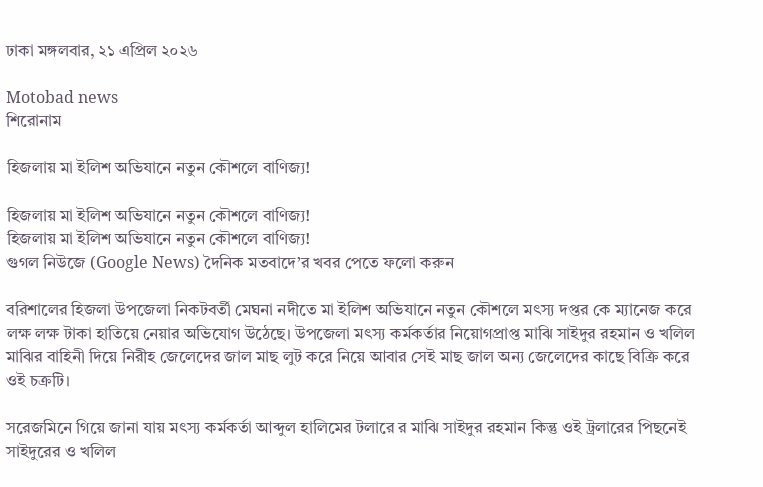ঢাকা মঙ্গলবার, ২১ এপ্রিল ২০২৬

Motobad news
শিরোনাম

হিজলায় মা ইলিশ অভিযানে নতুন কৌশলে বাণিজ্য!

হিজলায় মা ইলিশ অভিযানে নতুন কৌশলে বাণিজ্য!
হিজলায় মা ইলিশ অভিযানে নতুন কৌশলে বাণিজ্য!
গুগল নিউজে (Google News) দৈনিক মতবাদে’র খবর পেতে ফলো করুন

বরিশালের হিজলা উপজেলা নিকটবর্তী মেঘনা নদীতে মা ইলিশ অভিযানে নতুন কৌশলে মৎস্য দপ্তর কে ম্যানেজ করে লক্ষ লক্ষ টাকা হাতিয়ে নেয়ার অভিযোগ উঠেছে। উপজেলা মৎস্য কর্মকর্তার নিয়োগপ্রাপ্ত মাঝি সাইদুর রহমান ও খলিল মাঝির বাহিনী দিয়ে নিরীহ জেলেদের জাল মাছ লুট করে নিয়ে আবার সেই মাছ জাল অন্য জেলেদের কাছে বিক্রি করে ওই চক্রটি।

সরেজমিনে গিয়ে জানা যায় মৎস্য কর্মকর্তা আব্দুল হালিমের টলারে র মাঝি সাইদুর রহমান কিন্তু ওই ট্রলারের পিছনেই সাইদুরের ও খলিল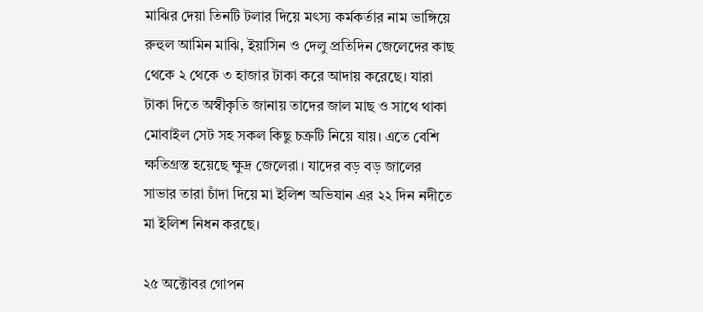মাঝির দেয়া তিনটি টলার দিয়ে মৎস্য কর্মকর্তার নাম ভাঙ্গিয়ে রুহুল আমিন মাঝি, ইয়াসিন ও দেলু প্রতিদিন জেলেদের কাছ থেকে ২ থেকে ৩ হাজার টাকা করে আদায় করেছে। যারা টাকা দিতে অস্বীকৃতি জানায় তাদের জাল মাছ ও সাথে থাকা মোবাইল সেট সহ সকল কিছু চক্রটি নিয়ে যায়। এতে বেশি ক্ষতিগ্রস্ত হয়েছে ক্ষুদ্র জেলেরা। যাদের বড় বড় জালের সাভার তারা চাঁদা দিয়ে মা ইলিশ অভিযান এর ২২ দিন নদীতে মা ইলিশ নিধন করছে।

২৫ অক্টোবর গোপন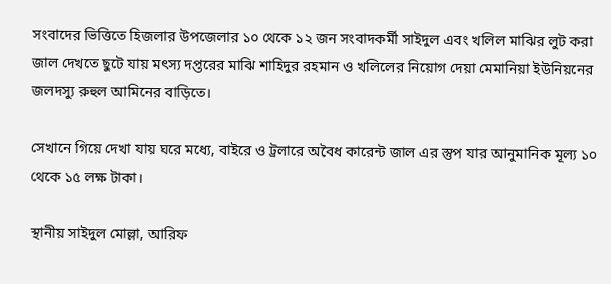সংবাদের ভিত্তিতে হিজলার উপজেলার ১০ থেকে ১২ জন সংবাদকর্মী সাইদুল এবং খলিল মাঝির লুট করা জাল দেখতে ছুটে যায় মৎস্য দপ্তরের মাঝি শাহিদুর রহমান ও খলিলের নিয়োগ দেয়া মেমানিয়া ইউনিয়নের জলদস্যু রুহুল আমিনের বাড়িতে।

সেখানে গিয়ে দেখা যায় ঘরে মধ্যে, বাইরে ও ট্রলারে অবৈধ কারেন্ট জাল এর স্তুপ যার আনুমানিক মূল্য ১০ থেকে ১৫ লক্ষ টাকা।

স্থানীয় সাইদুল মোল্লা, আরিফ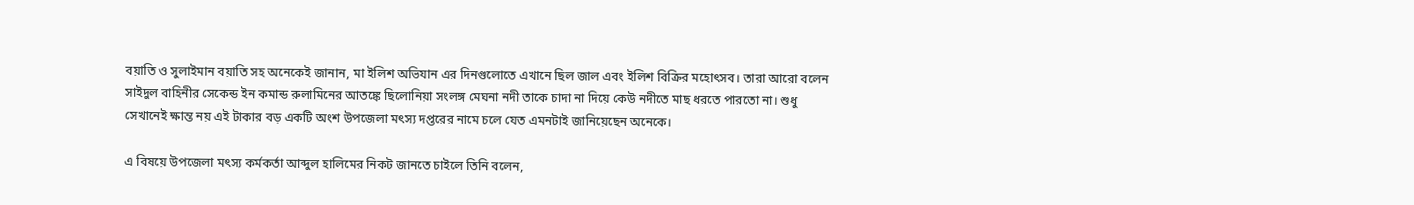বয়াতি ও সুলাইমান বয়াতি সহ অনেকেই জানান, মা ইলিশ অভিযান এর দিনগুলোতে এখানে ছিল জাল এবং ইলিশ বিক্রির মহোৎসব। তারা আরো বলেন সাইদুল বাহিনীর সেকেন্ড ইন কমান্ড রুলামিনের আতঙ্কে ছিলোনিয়া সংলঙ্গ মেঘনা নদী তাকে চাদা না দিয়ে কেউ নদীতে মাছ ধরতে পারতো না। শুধু সেখানেই ক্ষান্ত নয় এই টাকার বড় একটি অংশ উপজেলা মৎস্য দপ্তরের নামে চলে যেত এমনটাই জানিয়েছেন অনেকে।

এ বিষয়ে উপজেলা মৎস্য কর্মকর্তা আব্দুল হালিমের নিকট জানতে চাইলে তিনি বলেন,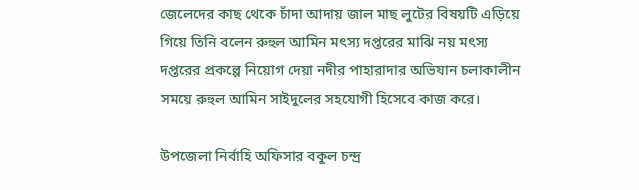জেলেদের কাছ থেকে চাঁদা আদায় জাল মাছ লুটের বিষয়টি এড়িয়ে গিয়ে তিনি বলেন রুহুল আমিন মৎস্য দপ্তরের মাঝি নয় মৎস্য দপ্তরের প্রকল্পে নিয়োগ দেয়া নদীর পাহারাদার অভিযান চলাকালীন সময়ে রুহুল আমিন সাইদুলের সহযোগী হিসেবে কাজ করে।

উপজেলা নির্বাহি অফিসার বকুল চন্দ্র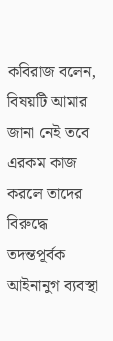কবিরাজ বলেন, বিষয়টি আমার জানা নেই তবে এরকম কাজ করলে তাদের বিরুদ্ধে তদন্তপূর্বক আইনানুগ ব্যবস্থা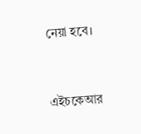নেয়া হবে।


এইচকেআর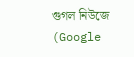গুগল নিউজে (Google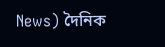News) দৈনিক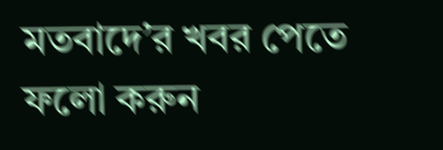মতবাদে’র খবর পেতে ফলো করুন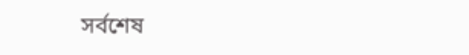সর্বশেষ